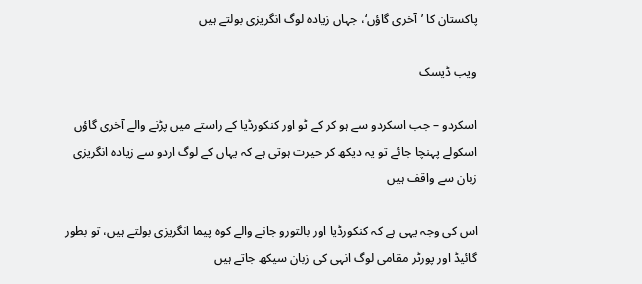پاکستان کا ’آخری گاؤں‘، جہاں زیادہ لوگ انگریزی بولتے ہیں

ویب ڈیسک

اسکردو – جب اسکردو سے ہو کر کے ٹو اور کنکورڈیا کے راستے میں پڑنے والے آخری گاؤں اسکولے پہنچا جائے تو یہ دیکھ کر حیرت ہوتی ہے کہ یہاں کے لوگ اردو سے زیادہ انگریزی زبان سے واقف ہیں

اس کی وجہ یہی ہے کہ کنکورڈیا اور بالتورو جانے والے کوہ پیما انگریزی بولتے ہیں، تو بطور گائیڈ اور پورٹر مقامی لوگ انہی کی زبان سیکھ جاتے ہیں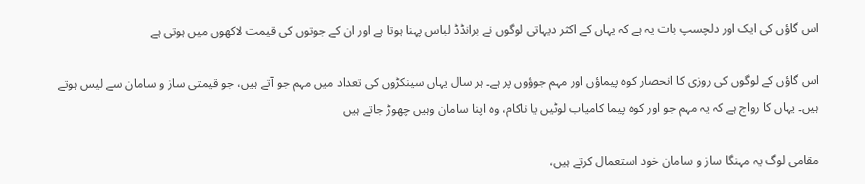اس گاؤں کی ایک اور دلچسپ بات یہ ہے کہ یہاں کے اکثر دیہاتی لوگوں نے برانڈڈ لباس پہنا ہوتا ہے اور ان کے جوتوں کی قیمت لاکھوں میں ہوتی ہے

اس گاؤں کے لوگوں کی روزی کا انحصار کوہ پیماؤں اور مہم جوؤوں پر ہے۔ ہر سال یہاں سینکڑوں کی تعداد میں مہم جو آتے ہیں، جو قیمتی ساز و سامان سے لیس ہوتے ہیں۔ یہاں کا رواج ہے کہ یہ مہم جو اور کوہ پیما کامیاب لوٹیں یا ناکام، وہ اپنا سامان وہیں چھوڑ جاتے ہیں

مقامی لوگ یہ مہنگا ساز و سامان خود استعمال کرتے ہیں،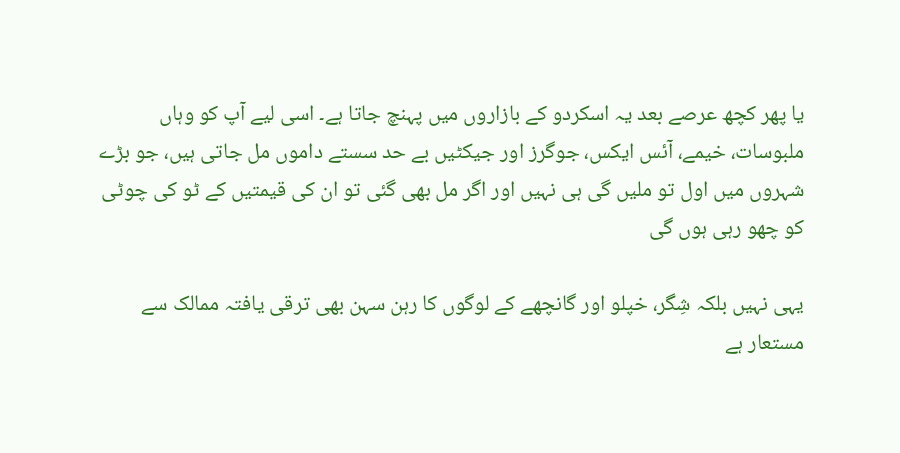یا پھر کچھ عرصے بعد یہ اسکردو کے بازاروں میں پہنچ جاتا ہے۔ اسی لیے آپ کو وہاں ملبوسات، خیمے، آئس ایکس، جوگرز اور جیکٹیں بے حد سستے داموں مل جاتی ہیں، جو بڑے شہروں میں اول تو ملیں گی ہی نہیں اور اگر مل بھی گئی تو ان کی قیمتیں کے ٹو کی چوٹی کو چھو رہی ہوں گی

یہی نہیں بلکہ شِگر، خپلو اور گانچھے کے لوگوں کا رہن سہن بھی ترقی یافتہ ممالک سے مستعار ہے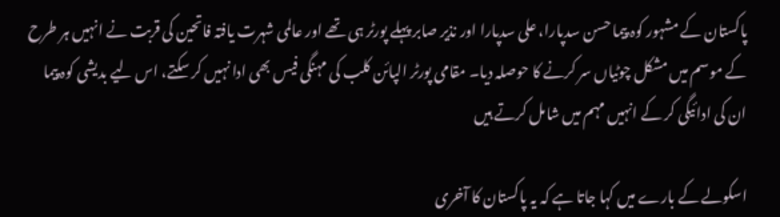پاکستان کے مشہور کوہ پیما حسن سدپارا، علی سدپارا اور نذیر صابر پہلے پورٹر ہی تھے اور عالمی شہرت یافتہ فاتحین کی قربت نے انہیں ہر طرح کے موسم میں مشکل چوٹیاں سر کرنے کا حوصلہ دیا۔ مقامی پورٹر الپائن کلب کی مہنگی فیس بھی ادا نہیں کر سکتے، اس لیے بدیشی کوہ پیما ان کی ادائیگی کر کے انہیں مہم میں شامل کرتے ہیں

اسکولے کے بارے میں کہا جاتا ہے کہ یہ پاکستان کا آخری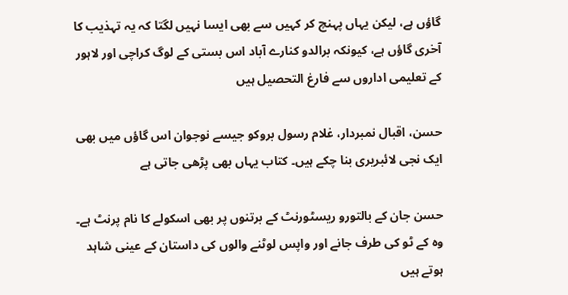گاؤں ہے، لیکن یہاں پہنچ کر کہیں سے بھی ایسا نہیں لگتا کہ یہ تہذیب کا آخری گاؤں ہے، کیونکہ برالدو کنارے آباد اس بستی کے لوگ کراچی اور لاہور کے تعلیمی اداروں سے فارغ التحصیل ہیں

حسن، اقبال نمبردار، غلام رسول بروکو جیسے نوجوان اس گاؤں میں بھی ایک نجی لائبریری بنا چکے ہیں۔ کتاب یہاں بھی پڑھی جاتی ہے

حسن جان کے بالتورو ریسٹورنٹ کے برتنوں پر بھی اسکولے کا نام پرنٹ ہے۔ وہ کے ٹو کی طرف جانے اور واپس لوٹنے والوں کی داستان کے عینی شاہد ہوتے ہیں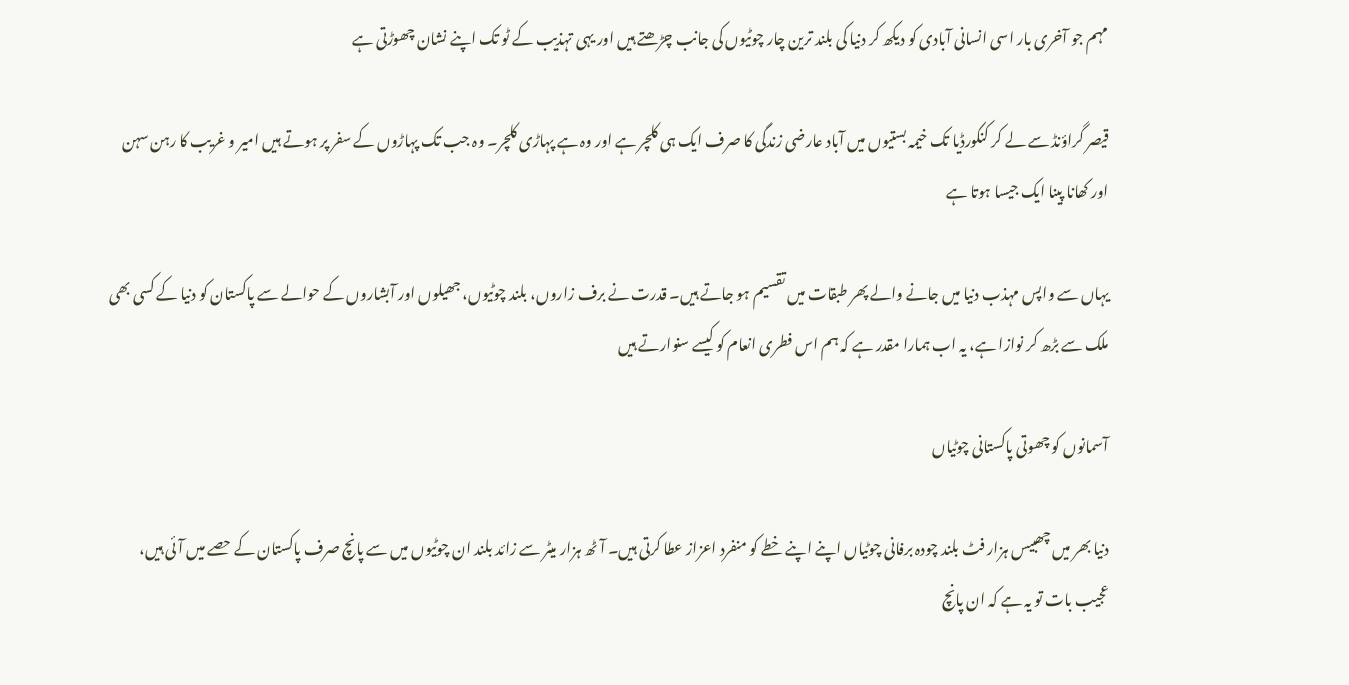مہم جو آخری بار اسی انسانی آبادی کو دیکھ کر دنیا کی بلند ترین چار چوٹیوں کی جانب چڑھتے ہیں اور یہی تہذیب کے ٹو تک اپنے نشان چھوڑتی ہے

قیصر گراؤنڈ سے لے کر کنکورڈیا تک خیمہ بستیوں میں آباد عارضی زندگی کا صرف ایک ہی کلچر ہے اور وہ ہے پہاڑی کلچر۔ وہ جب تک پہاڑوں کے سفر پر ہوتے ہیں امیر و غریب کا رہن سہن اور کھانا پینا ایک جیسا ہوتا ہے

یہاں سے واپس مہذب دنیا میں جانے والے پھر طبقات میں تقسیم ہو جاتے ہیں۔ قدرت نے برف زاروں، بلند چوٹیوں، جھیلوں اور آبشاروں کے حوالے سے پاکستان کو دنیا کے کسی بھی ملک سے بڑھ کر نوازا ہے، یہ اب ہمارا مقدر ہے کہ ہم اس فطری انعام کو کیسے سنوارتے ہیں

آسمانوں کو چھوتی پاکستانی چوٹیاں

دنیا بھر میں چھبیس ہزار فٹ بلند چودہ برفانی چوٹیاں اپنے اپنے خطے کو منفرد اعزاز عطا کرتی ہیں۔ آٹھ ہزار میٹر سے زائد بلند ان چوٹیوں میں سے پانچ صرف پاکستان کے حصے میں آئی ہیں، عجیب بات تو یہ ہے کہ ان پانچ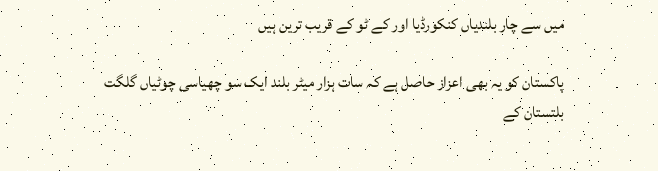میں سے چار بلندیاں کنکورڈیا اور کے ٹو کے قریب ترین ہیں

پاکستان کو یہ بھی اعزاز حاصل ہے کہ سات ہزار میٹر بلند ایک سو چھیاسی چوٹیاں گلگت بلتستان کے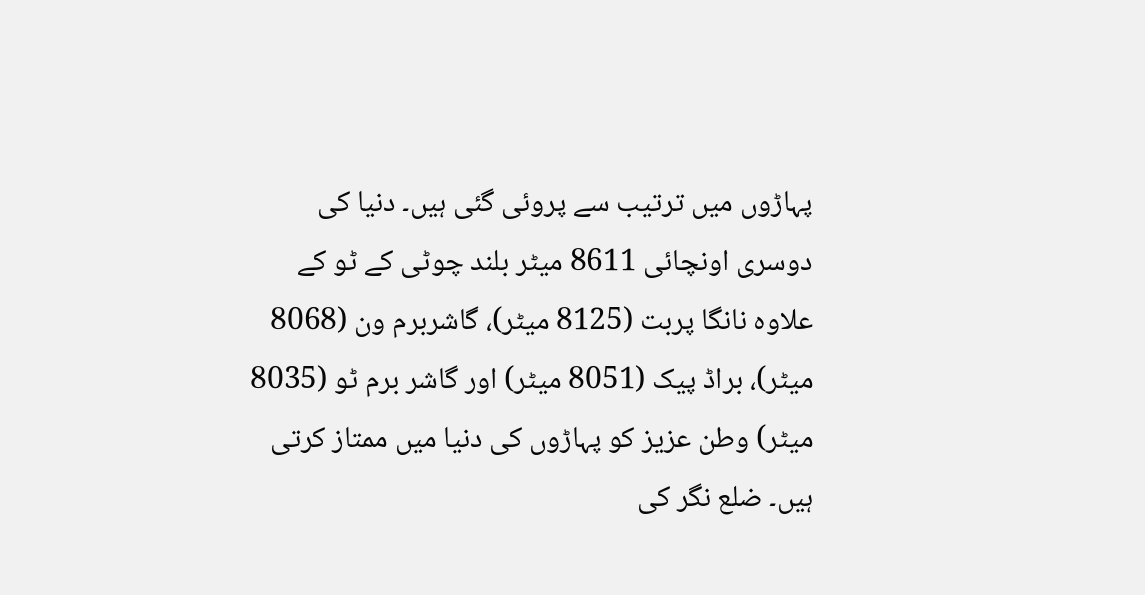پہاڑوں میں ترتیب سے پروئی گئی ہیں۔ دنیا کی دوسری اونچائی 8611 میٹر بلند چوٹی کے ٹو کے علاوہ نانگا پربت (8125 میٹر)، گاشربرم ون (8068 میٹر)، براڈ پیک (8051 میٹر) اور گاشر برم ٹو (8035 میٹر) وطن عزیز کو پہاڑوں کی دنیا میں ممتاز کرتی ہیں۔ ضلع نگر کی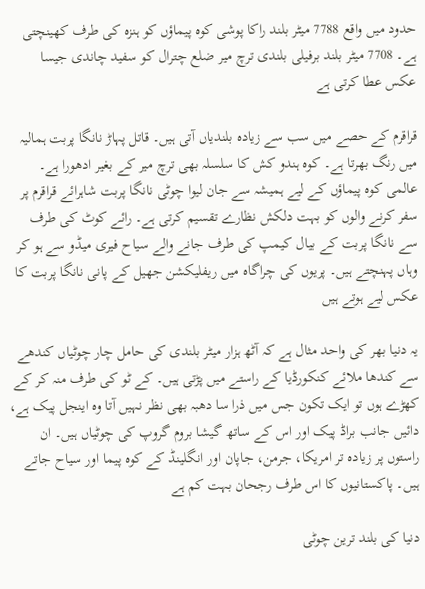حدود میں واقع 7788 میٹر بلند راکا پوشی کوہ پیماؤں کو ہنزہ کی طرف کھینچتی ہے۔ 7708 میٹر بلند برفیلی بلندی ترچ میر ضلع چترال کو سفید چاندی جیسا عکس عطا کرتی ہے

قراقرم کے حصے میں سب سے زیادہ بلندیاں آتی ہیں۔ قاتل پہاڑ نانگا پربت ہمالیہ میں رنگ بھرتا ہے۔ کوہ ہندو کش کا سلسلہ بھی ترچ میر کے بغیر ادھورا ہے۔ عالمی کوہ پیماؤں کے لیے ہمیشہ سے جان لیوا چوٹی نانگا پربت شاہرائے قراقرم پر سفر کرنے والوں کو بہت دلکش نظارے تقسیم کرتی ہے۔ رائے کوٹ کی طرف سے نانگا پربت کے بیال کیمپ کی طرف جانے والے سیاح فیری میڈو سے ہو کر وہاں پہنچتے ہیں۔ پریوں کی چراگاہ میں ریفلیکشن جھیل کے پانی نانگا پربت کا عکس لیے ہوتے ہیں

یہ دنیا بھر کی واحد مثال ہے کہ آٹھ ہزار میٹر بلندی کی حامل چار چوٹیاں کندھے سے کندھا ملائے کنکورڈیا کے راستے میں پڑتی ہیں۔ کے ٹو کی طرف منہ کر کے کھڑے ہوں تو ایک تکون جس میں ذرا سا دھبہ بھی نظر نہیں آتا وہ اینجل پیک ہے، دائیں جانب براڈ پیک اور اس کے ساتھ گیشا بروم گروپ کی چوٹیاں ہیں۔ ان راستوں پر زیادہ تر امریکا، جرمن، جاپان اور انگلینڈ کے کوہ پیما اور سیاح جاتے ہیں۔ پاکستانیوں کا اس طرف رجحان بہت کم ہے

دنیا کی بلند ترین چوٹی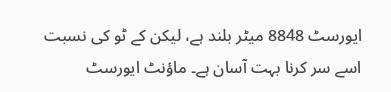ایورسٹ 8848 میٹر بلند ہے، لیکن کے ٹو کی نسبت اسے سر کرنا بہت آسان ہے۔ ماؤنٹ ایورسٹ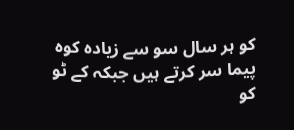کو ہر سال سو سے زیادہ کوہ پیما سر کرتے ہیں جبکہ کے ٹو کو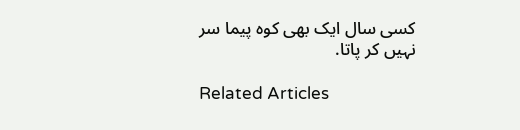کسی سال ایک بھی کوہ پیما سر نہیں کر پاتا.

Related Articles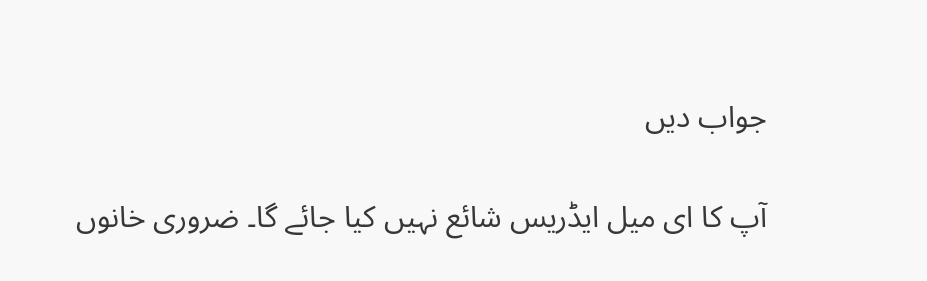جواب دیں

آپ کا ای میل ایڈریس شائع نہیں کیا جائے گا۔ ضروری خانوں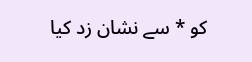کو * سے نشان زد کیا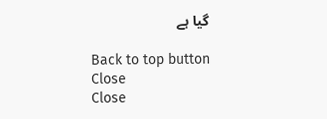گیا ہے

Back to top button
Close
Close